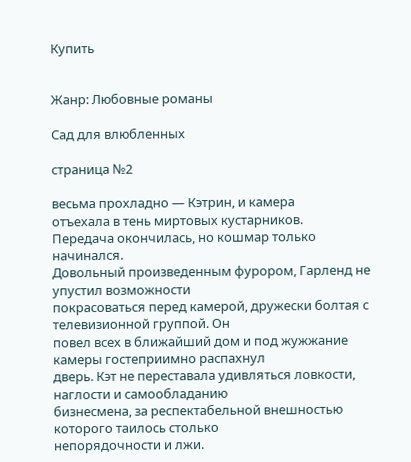Купить


Жанр: Любовные романы

Сад для влюбленных

страница №2

весьма прохладно — Кэтрин, и камера
отъехала в тень миртовых кустарников.
Передача окончилась, но кошмар только начинался.
Довольный произведенным фурором, Гарленд не упустил возможности
покрасоваться перед камерой, дружески болтая с телевизионной группой. Он
повел всех в ближайший дом и под жужжание камеры гостеприимно распахнул
дверь. Кэт не переставала удивляться ловкости, наглости и самообладанию
бизнесмена, за респектабельной внешностью которого таилось столько
непорядочности и лжи.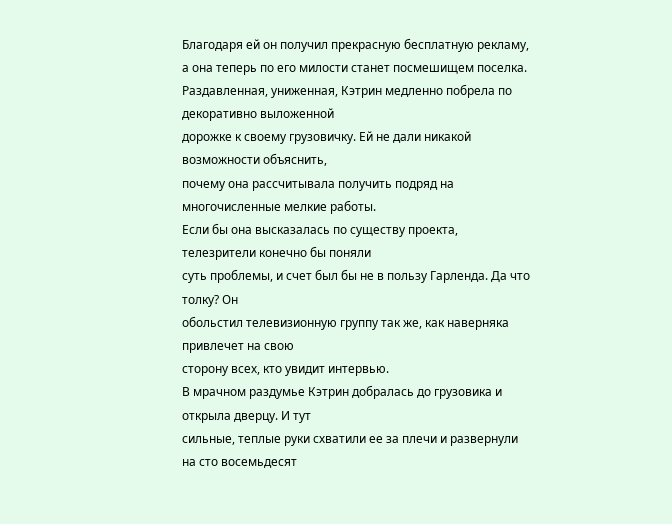Благодаря ей он получил прекрасную бесплатную рекламу,
а она теперь по его милости станет посмешищем поселка.
Раздавленная, униженная, Кэтрин медленно побрела по декоративно выложенной
дорожке к своему грузовичку. Ей не дали никакой возможности объяснить,
почему она рассчитывала получить подряд на многочисленные мелкие работы.
Если бы она высказалась по существу проекта, телезрители конечно бы поняли
суть проблемы, и счет был бы не в пользу Гарленда. Да что толку? Он
обольстил телевизионную группу так же, как наверняка привлечет на свою
сторону всех, кто увидит интервью.
В мрачном раздумье Кэтрин добралась до грузовика и открыла дверцу. И тут
сильные, теплые руки схватили ее за плечи и развернули на сто восемьдесят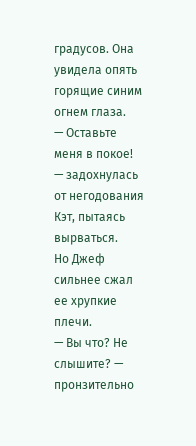градусов. Она увидела опять горящие синим огнем глаза.
— Оставьте меня в покое! — задохнулась от негодования Кэт, пытаясь
вырваться.
Но Джеф сильнее сжал ее хрупкие плечи.
— Вы что? Не слышите? — пронзительно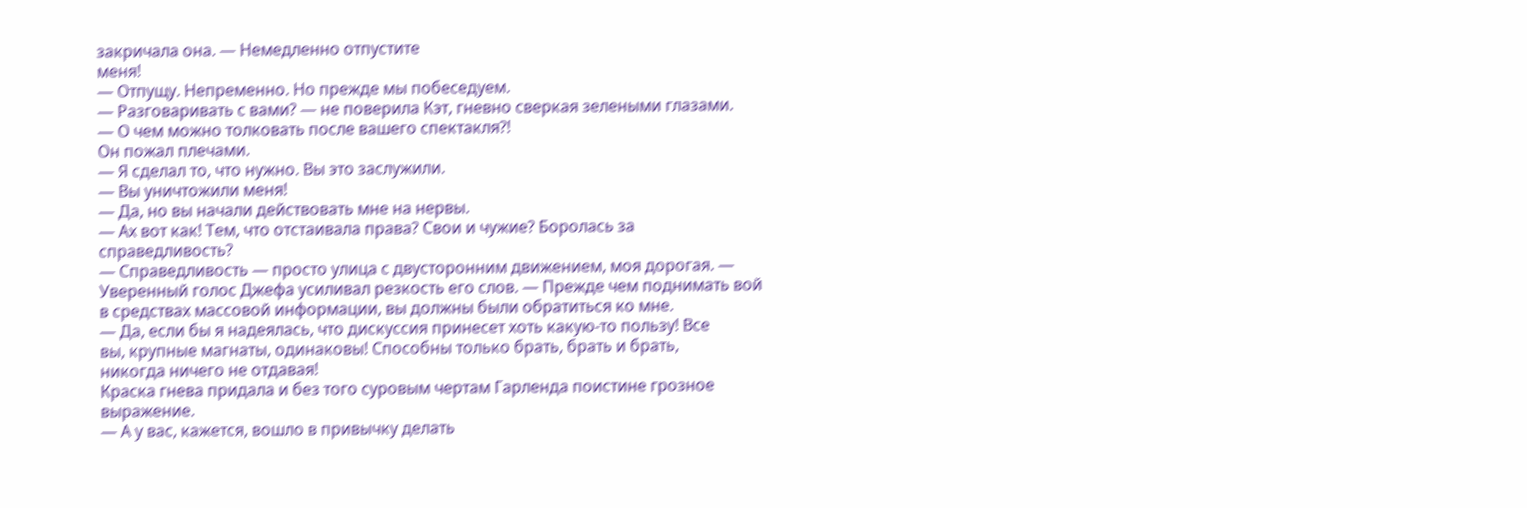закричала она. — Немедленно отпустите
меня!
— Отпущу. Непременно. Но прежде мы побеседуем.
— Разговаривать с вами? — не поверила Кэт, гневно сверкая зелеными глазами.
— О чем можно толковать после вашего спектакля?!
Он пожал плечами.
— Я сделал то, что нужно. Вы это заслужили.
— Вы уничтожили меня!
— Да, но вы начали действовать мне на нервы.
— Ах вот как! Тем, что отстаивала права? Свои и чужие? Боролась за
справедливость?
— Справедливость — просто улица с двусторонним движением, моя дорогая. —
Уверенный голос Джефа усиливал резкость его слов. — Прежде чем поднимать вой
в средствах массовой информации, вы должны были обратиться ко мне.
— Да, если бы я надеялась, что дискуссия принесет хоть какую-то пользу! Все
вы, крупные магнаты, одинаковы! Способны только брать, брать и брать,
никогда ничего не отдавая!
Краска гнева придала и без того суровым чертам Гарленда поистине грозное
выражение.
— А у вас, кажется, вошло в привычку делать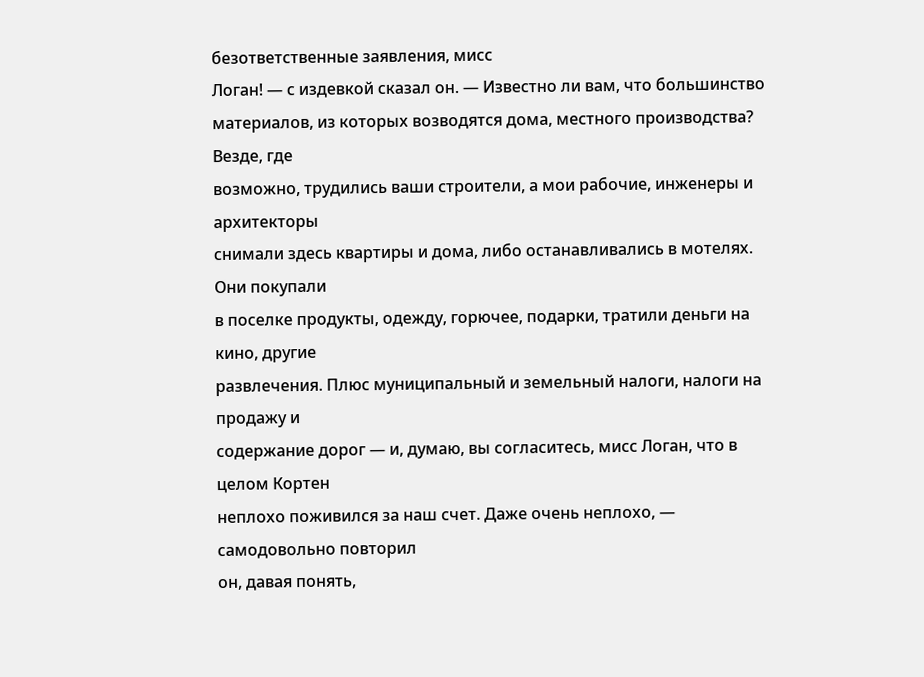безответственные заявления, мисс
Логан! — с издевкой сказал он. — Известно ли вам, что большинство
материалов, из которых возводятся дома, местного производства? Везде, где
возможно, трудились ваши строители, а мои рабочие, инженеры и архитекторы
снимали здесь квартиры и дома, либо останавливались в мотелях. Они покупали
в поселке продукты, одежду, горючее, подарки, тратили деньги на кино, другие
развлечения. Плюс муниципальный и земельный налоги, налоги на продажу и
содержание дорог — и, думаю, вы согласитесь, мисс Логан, что в целом Кортен
неплохо поживился за наш счет. Даже очень неплохо, — самодовольно повторил
он, давая понять,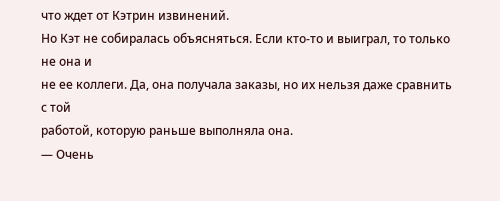что ждет от Кэтрин извинений.
Но Кэт не собиралась объясняться. Если кто-то и выиграл, то только не она и
не ее коллеги. Да, она получала заказы, но их нельзя даже сравнить с той
работой, которую раньше выполняла она.
— Очень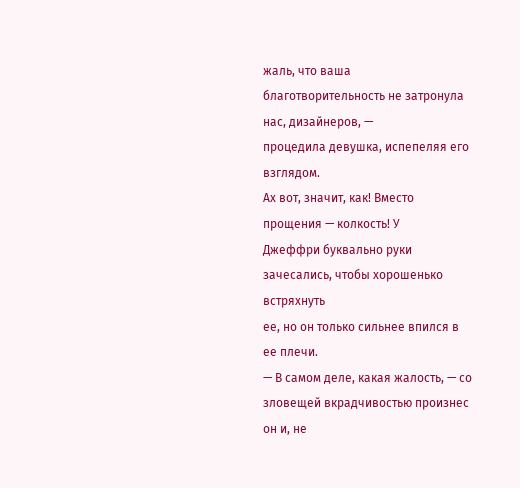жаль, что ваша благотворительность не затронула нас, дизайнеров, —
процедила девушка, испепеляя его взглядом.
Ах вот, значит, как! Вместо прощения — колкость! У
Джеффри буквально руки зачесались, чтобы хорошенько встряхнуть
ее, но он только сильнее впился в ее плечи.
— В самом деле, какая жалость, — со зловещей вкрадчивостью произнес он и, не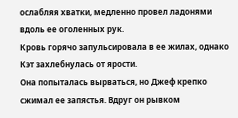ослабляя хватки, медленно провел ладонями вдоль ее оголенных рук.
Кровь горячо запульсировала в ее жилах, однако Кэт захлебнулась от ярости.
Она попыталась вырваться, но Джеф крепко сжимал ее запястья. Вдруг он рывком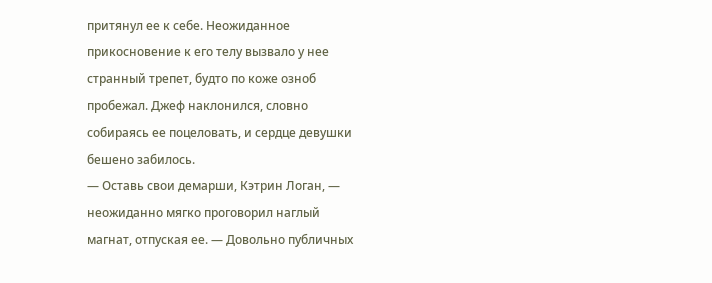притянул ее к себе. Неожиданное прикосновение к его телу вызвало у нее
странный трепет, будто по коже озноб пробежал. Джеф наклонился, словно
собираясь ее поцеловать, и сердце девушки бешено забилось.
— Оставь свои демарши, Кэтрин Логан, — неожиданно мягко проговорил наглый
магнат, отпуская ее. — Довольно публичных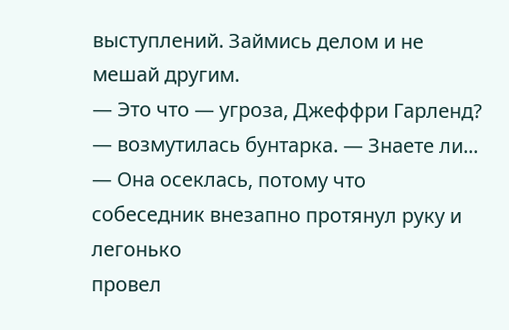выступлений. Займись делом и не
мешай другим.
— Это что — угроза, Джеффри Гарленд? — возмутилась бунтарка. — Знаете ли...
— Она осеклась, потому что собеседник внезапно протянул руку и легонько
провел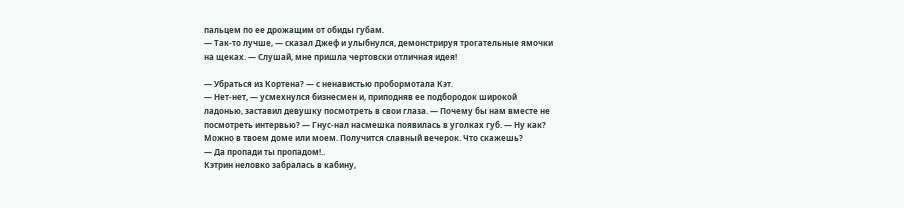пальцем по ее дрожащим от обиды губам.
— Так-то лучше, — сказал Джеф и улыбнулся, демонстрируя трогательные ямочки
на щеках. — Слушай, мне пришла чертовски отличная идея!

— Убраться из Кортена? — с ненавистью пробормотала Кэт.
— Нет-нет, — усмехнулся бизнесмен и, приподняв ее подбородок широкой
ладонью, заставил девушку посмотреть в свои глаза. — Почему бы нам вместе не
посмотреть интервью? — Гнус-нал насмешка появилась в уголках губ. — Ну как?
Можно в твоем доме или моем. Получится славный вечерок. Что скажешь?
— Да пропади ты пропадом!..
Кэтрин неловко забралась в кабину,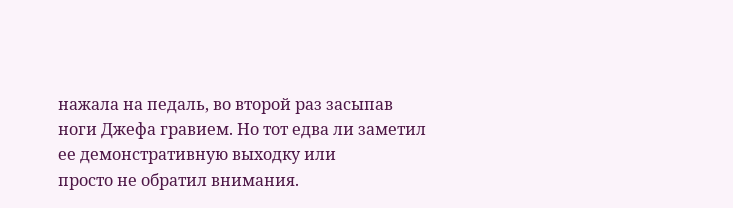нажала на педаль, во второй раз засыпав
ноги Джефа гравием. Но тот едва ли заметил ее демонстративную выходку или
просто не обратил внимания.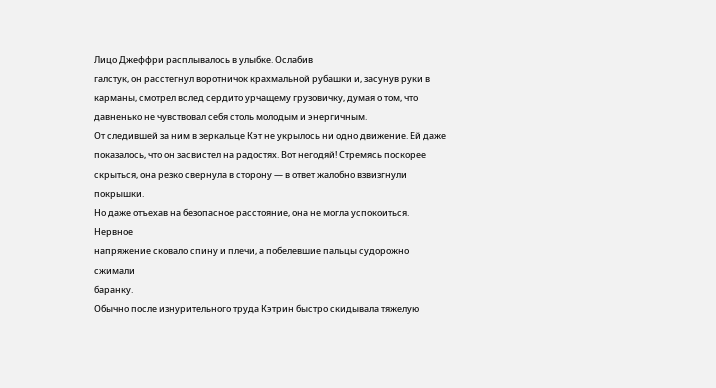Лицо Джеффри расплывалось в улыбке. Ослабив
галстук, он расстегнул воротничок крахмальной рубашки и, засунув руки в
карманы, смотрел вслед сердито урчащему грузовичку, думая о том, что
давненько не чувствовал себя столь молодым и энергичным.
От следившей за ним в зеркальце Кэт не укрылось ни одно движение. Ей даже
показалось, что он засвистел на радостях. Вот негодяй! Стремясь поскорее
скрыться, она резко свернула в сторону — в ответ жалобно взвизгнули
покрышки.
Но даже отъехав на безопасное расстояние, она не могла успокоиться. Нервное
напряжение сковало спину и плечи, а побелевшие пальцы судорожно сжимали
баранку.
Обычно после изнурительного труда Кэтрин быстро скидывала тяжелую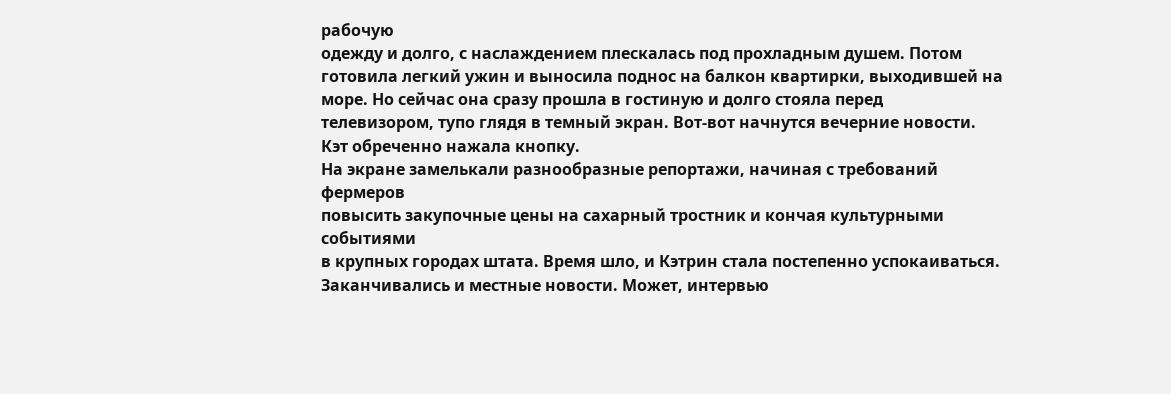рабочую
одежду и долго, с наслаждением плескалась под прохладным душем. Потом
готовила легкий ужин и выносила поднос на балкон квартирки, выходившей на
море. Но сейчас она сразу прошла в гостиную и долго стояла перед
телевизором, тупо глядя в темный экран. Вот-вот начнутся вечерние новости.
Кэт обреченно нажала кнопку.
На экране замелькали разнообразные репортажи, начиная с требований фермеров
повысить закупочные цены на сахарный тростник и кончая культурными событиями
в крупных городах штата. Время шло, и Кэтрин стала постепенно успокаиваться.
Заканчивались и местные новости. Может, интервью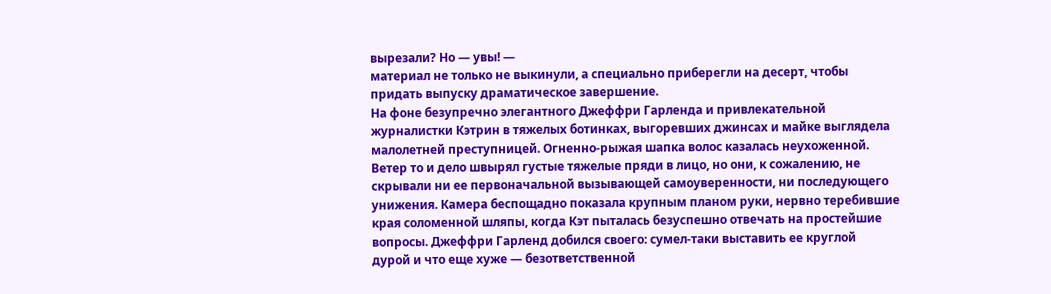вырезали? Но — увы! —
материал не только не выкинули, а специально приберегли на десерт, чтобы
придать выпуску драматическое завершение.
На фоне безупречно элегантного Джеффри Гарленда и привлекательной
журналистки Кэтрин в тяжелых ботинках, выгоревших джинсах и майке выглядела
малолетней преступницей. Огненно-рыжая шапка волос казалась неухоженной.
Ветер то и дело швырял густые тяжелые пряди в лицо, но они, к сожалению, не
скрывали ни ее первоначальной вызывающей самоуверенности, ни последующего
унижения. Камера беспощадно показала крупным планом руки, нервно теребившие
края соломенной шляпы, когда Кэт пыталась безуспешно отвечать на простейшие
вопросы. Джеффри Гарленд добился своего: сумел-таки выставить ее круглой
дурой и что еще хуже — безответственной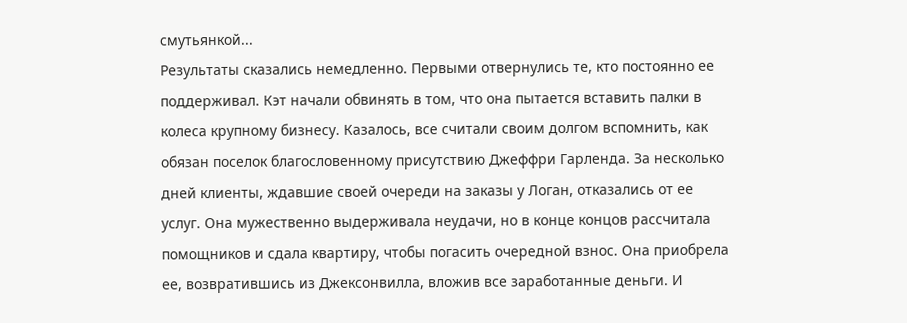смутьянкой...
Результаты сказались немедленно. Первыми отвернулись те, кто постоянно ее
поддерживал. Кэт начали обвинять в том, что она пытается вставить палки в
колеса крупному бизнесу. Казалось, все считали своим долгом вспомнить, как
обязан поселок благословенному присутствию Джеффри Гарленда. За несколько
дней клиенты, ждавшие своей очереди на заказы у Логан, отказались от ее
услуг. Она мужественно выдерживала неудачи, но в конце концов рассчитала
помощников и сдала квартиру, чтобы погасить очередной взнос. Она приобрела
ее, возвратившись из Джексонвилла, вложив все заработанные деньги. И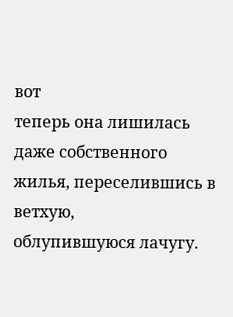вот
теперь она лишилась даже собственного жилья, переселившись в ветхую,
облупившуюся лачугу.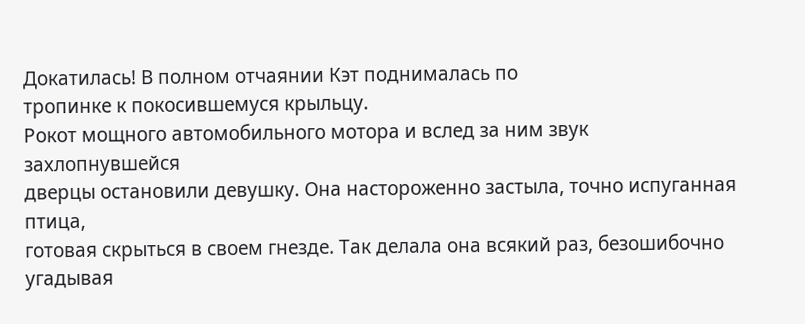Докатилась! В полном отчаянии Кэт поднималась по
тропинке к покосившемуся крыльцу.
Рокот мощного автомобильного мотора и вслед за ним звук захлопнувшейся
дверцы остановили девушку. Она настороженно застыла, точно испуганная птица,
готовая скрыться в своем гнезде. Так делала она всякий раз, безошибочно
угадывая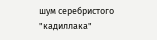шум серебристого "кадиллака"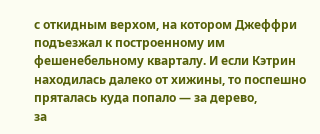с откидным верхом, на котором Джеффри
подъезжал к построенному им фешенебельному кварталу. И если Кэтрин
находилась далеко от хижины, то поспешно пряталась куда попало — за дерево,
за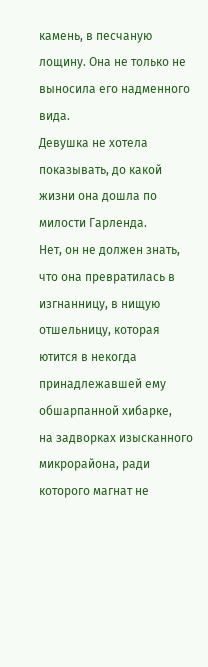камень, в песчаную лощину. Она не только не выносила его надменного вида.
Девушка не хотела показывать, до какой жизни она дошла по милости Гарленда.
Нет, он не должен знать, что она превратилась в изгнанницу, в нищую
отшельницу, которая ютится в некогда принадлежавшей ему обшарпанной хибарке,
на задворках изысканного микрорайона, ради которого магнат не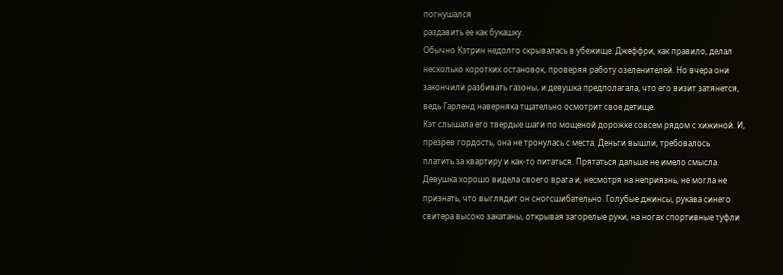погнушался
раздавить ее как букашку.
Обычно Кэтрин недолго скрывалась в убежище. Джеффри, как правило, делал
несколько коротких остановок, проверяя работу озеленителей. Но вчера они
закончили разбивать газоны, и девушка предполагала, что его визит затянется,
ведь Гарленд наверняка тщательно осмотрит свое детище.
Кэт слышала его твердые шаги по мощеной дорожке совсем рядом с хижиной. И,
презрев гордость, она не тронулась с места. Деньги вышли, требовалось
платить за квартиру и как-то питаться. Прятаться дальше не имело смысла.
Девушка хорошо видела своего врага и, несмотря на неприязнь, не могла не
признать, что выглядит он сногсшибательно. Голубые джинсы, рукава синего
свитера высоко закатаны, открывая загорелые руки, на ногах спортивные туфли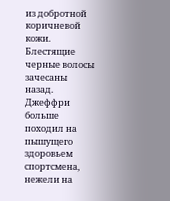из добротной коричневой кожи. Блестящие черные волосы зачесаны назад.
Джеффри больше походил на пышущего здоровьем спортсмена, нежели на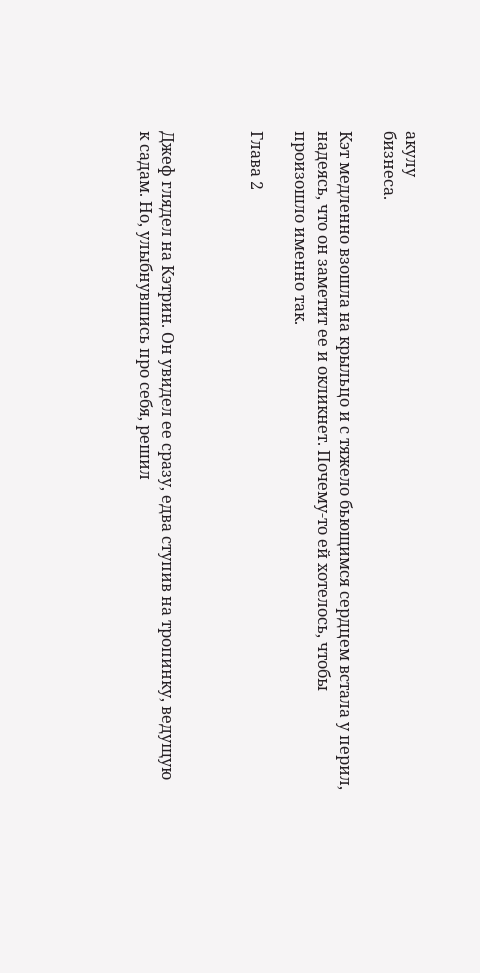акулу
бизнеса.

Кэт медленно взошла на крыльцо и с тяжело бьющимся сердцем встала у перил,
надеясь, что он заметит ее и окликнет. Почему-то ей хотелось, чтобы
произошло именно так.

Глава 2



Джеф глядел на Кэтрин. Он увидел ее сразу, едва ступив на тропинку, ведущую
к садам. Но, улыбнувшись про себя, решил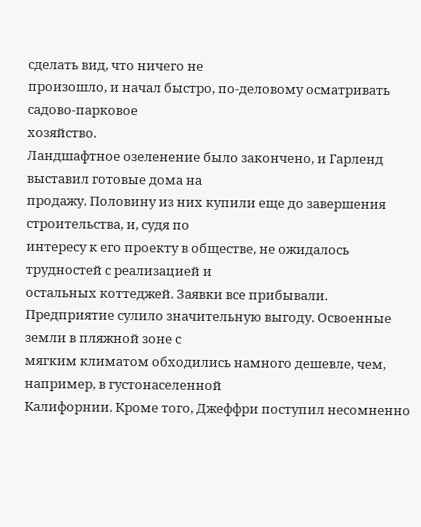сделать вид, что ничего не
произошло, и начал быстро, по-деловому осматривать садово-парковое
хозяйство.
Ландшафтное озеленение было закончено, и Гарленд выставил готовые дома на
продажу. Половину из них купили еще до завершения строительства, и, судя по
интересу к его проекту в обществе, не ожидалось трудностей с реализацией и
остальных коттеджей. Заявки все прибывали.
Предприятие сулило значительную выгоду. Освоенные земли в пляжной зоне с
мягким климатом обходились намного дешевле, чем, например, в густонаселенной
Калифорнии. Кроме того, Джеффри поступил несомненно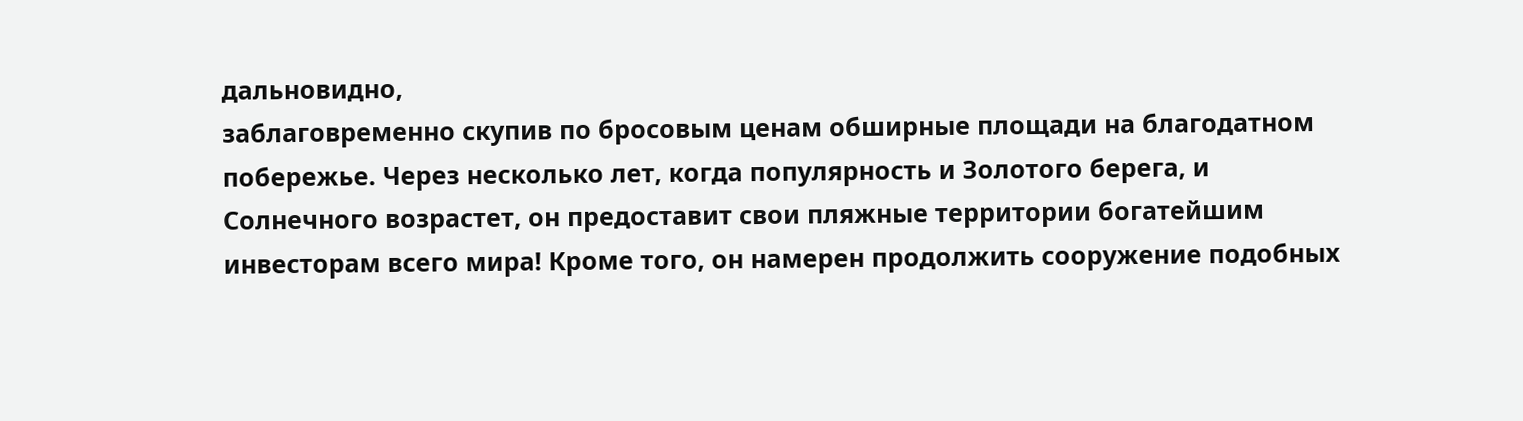дальновидно,
заблаговременно скупив по бросовым ценам обширные площади на благодатном
побережье. Через несколько лет, когда популярность и Золотого берега, и
Солнечного возрастет, он предоставит свои пляжные территории богатейшим
инвесторам всего мира! Кроме того, он намерен продолжить сооружение подобных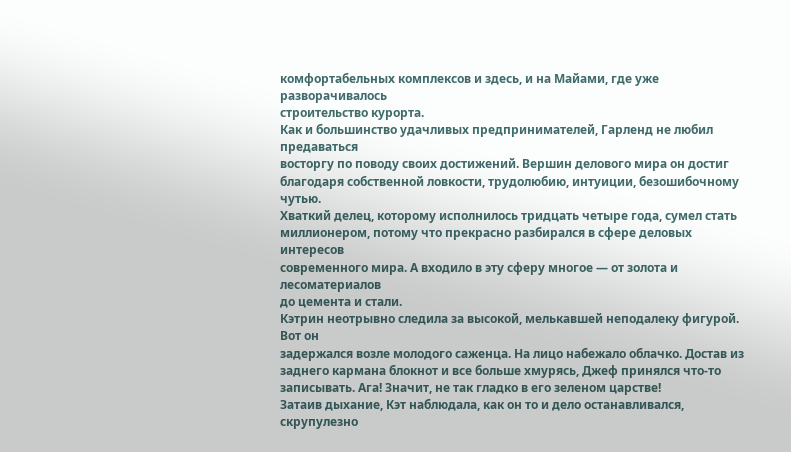комфортабельных комплексов и здесь, и на Майами, где уже разворачивалось
строительство курорта.
Как и большинство удачливых предпринимателей, Гарленд не любил предаваться
восторгу по поводу своих достижений. Вершин делового мира он достиг
благодаря собственной ловкости, трудолюбию, интуиции, безошибочному чутью.
Хваткий делец, которому исполнилось тридцать четыре года, сумел стать
миллионером, потому что прекрасно разбирался в сфере деловых интересов
современного мира. А входило в эту сферу многое — от золота и лесоматериалов
до цемента и стали.
Кэтрин неотрывно следила за высокой, мелькавшей неподалеку фигурой. Вот он
задержался возле молодого саженца. На лицо набежало облачко. Достав из
заднего кармана блокнот и все больше хмурясь, Джеф принялся что-то
записывать. Ага! Значит, не так гладко в его зеленом царстве!
Затаив дыхание, Кэт наблюдала, как он то и дело останавливался, скрупулезно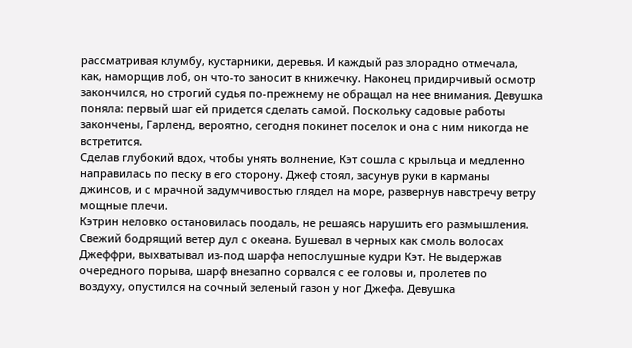рассматривая клумбу, кустарники, деревья. И каждый раз злорадно отмечала,
как, наморщив лоб, он что-то заносит в книжечку. Наконец придирчивый осмотр
закончился, но строгий судья по-прежнему не обращал на нее внимания. Девушка
поняла: первый шаг ей придется сделать самой. Поскольку садовые работы
закончены, Гарленд, вероятно, сегодня покинет поселок и она с ним никогда не
встретится.
Сделав глубокий вдох, чтобы унять волнение, Кэт сошла с крыльца и медленно
направилась по песку в его сторону. Джеф стоял, засунув руки в карманы
джинсов, и с мрачной задумчивостью глядел на море, развернув навстречу ветру
мощные плечи.
Кэтрин неловко остановилась поодаль, не решаясь нарушить его размышления.
Свежий бодрящий ветер дул с океана. Бушевал в черных как смоль волосах
Джеффри, выхватывал из-под шарфа непослушные кудри Кэт. Не выдержав
очередного порыва, шарф внезапно сорвался с ее головы и, пролетев по
воздуху, опустился на сочный зеленый газон у ног Джефа. Девушка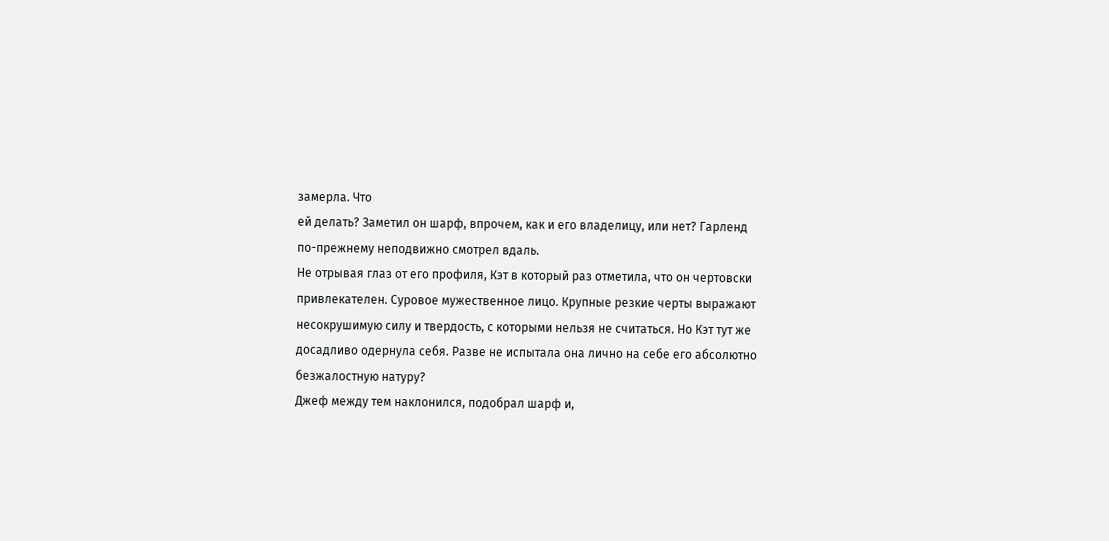замерла. Что
ей делать? Заметил он шарф, впрочем, как и его владелицу, или нет? Гарленд
по-прежнему неподвижно смотрел вдаль.
Не отрывая глаз от его профиля, Кэт в который раз отметила, что он чертовски
привлекателен. Суровое мужественное лицо. Крупные резкие черты выражают
несокрушимую силу и твердость, с которыми нельзя не считаться. Но Кэт тут же
досадливо одернула себя. Разве не испытала она лично на себе его абсолютно
безжалостную натуру?
Джеф между тем наклонился, подобрал шарф и,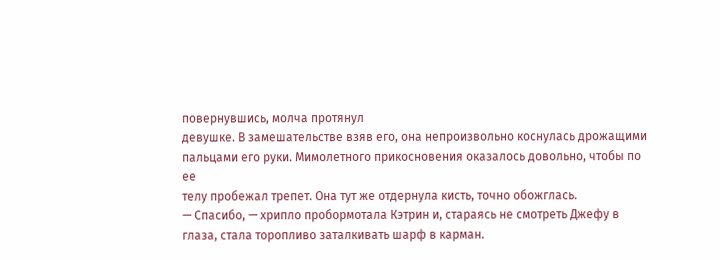повернувшись, молча протянул
девушке. В замешательстве взяв его, она непроизвольно коснулась дрожащими
пальцами его руки. Мимолетного прикосновения оказалось довольно, чтобы по ее
телу пробежал трепет. Она тут же отдернула кисть, точно обожглась.
— Спасибо, — хрипло пробормотала Кэтрин и, стараясь не смотреть Джефу в
глаза, стала торопливо заталкивать шарф в карман.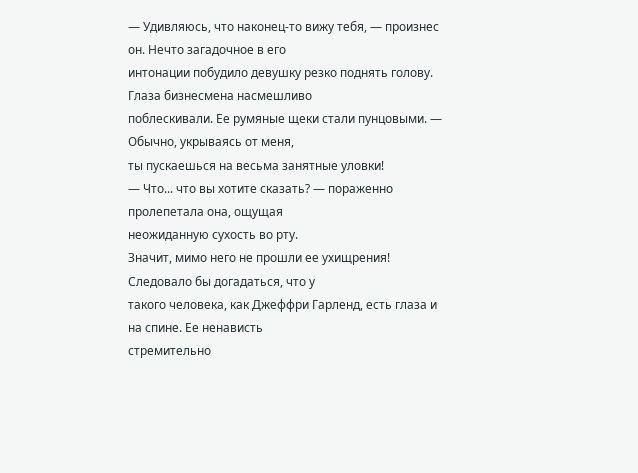— Удивляюсь, что наконец-то вижу тебя, — произнес он. Нечто загадочное в его
интонации побудило девушку резко поднять голову. Глаза бизнесмена насмешливо
поблескивали. Ее румяные щеки стали пунцовыми. — Обычно, укрываясь от меня,
ты пускаешься на весьма занятные уловки!
— Что... что вы хотите сказать? — пораженно пролепетала она, ощущая
неожиданную сухость во рту.
Значит, мимо него не прошли ее ухищрения! Следовало бы догадаться, что у
такого человека, как Джеффри Гарленд, есть глаза и на спине. Ее ненависть
стремительно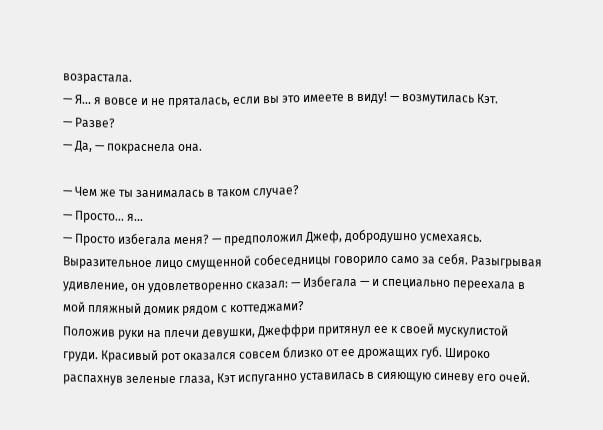возрастала.
— Я... я вовсе и не пряталась, если вы это имеете в виду! — возмутилась Кэт.
— Разве?
— Да, — покраснела она.

— Чем же ты занималась в таком случае?
— Просто... я...
— Просто избегала меня? — предположил Джеф, добродушно усмехаясь.
Выразительное лицо смущенной собеседницы говорило само за себя. Разыгрывая
удивление, он удовлетворенно сказал: — Избегала — и специально переехала в
мой пляжный домик рядом с коттеджами?
Положив руки на плечи девушки, Джеффри притянул ее к своей мускулистой
груди. Красивый рот оказался совсем близко от ее дрожащих губ. Широко
распахнув зеленые глаза, Кэт испуганно уставилась в сияющую синеву его очей.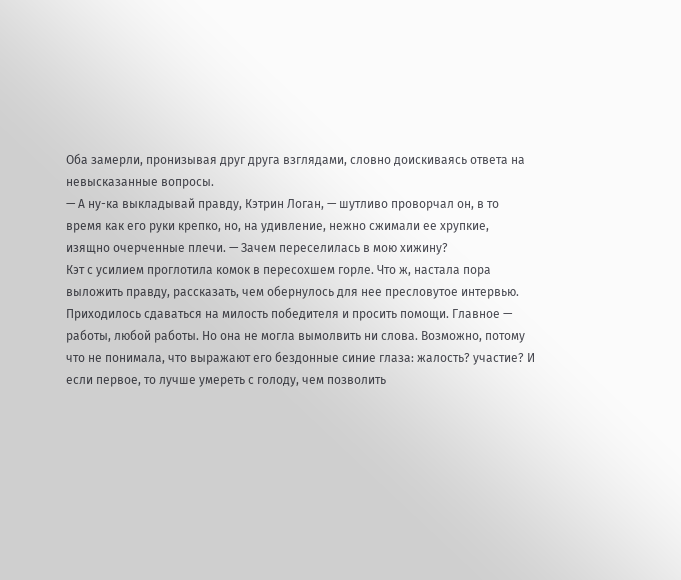Оба замерли, пронизывая друг друга взглядами, словно доискиваясь ответа на
невысказанные вопросы.
— А ну-ка выкладывай правду, Кэтрин Логан, — шутливо проворчал он, в то
время как его руки крепко, но, на удивление, нежно сжимали ее хрупкие,
изящно очерченные плечи. — Зачем переселилась в мою хижину?
Кэт с усилием проглотила комок в пересохшем горле. Что ж, настала пора
выложить правду, рассказать, чем обернулось для нее пресловутое интервью.
Приходилось сдаваться на милость победителя и просить помощи. Главное —
работы, любой работы. Но она не могла вымолвить ни слова. Возможно, потому
что не понимала, что выражают его бездонные синие глаза: жалость? участие? И
если первое, то лучше умереть с голоду, чем позволить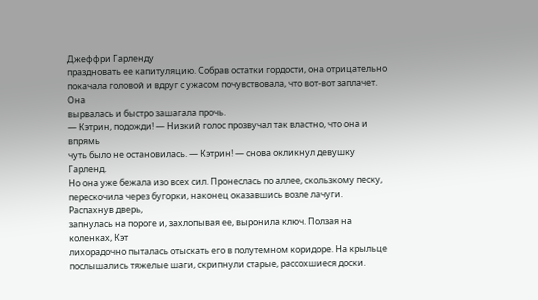Джеффри Гарленду
праздновать ее капитуляцию. Собрав остатки гордости, она отрицательно
покачала головой и вдруг с ужасом почувствовала, что вот-вот заплачет. Она
вырвалась и быстро зашагала прочь.
— Кэтрин, подожди! — Низкий голос прозвучал так властно, что она и впрямь
чуть было не остановилась. — Кэтрин! — снова окликнул девушку Гарленд.
Но она уже бежала изо всех сил. Пронеслась по аллее, скользкому песку,
перескочила через бугорки, наконец оказавшись возле лачуги. Распахнув дверь,
запнулась на пороге и, захлопывая ее, выронила ключ. Ползая на коленках, Кэт
лихорадочно пыталась отыскать его в полутемном коридоре. На крыльце
послышались тяжелые шаги, скрипнули старые, рассохшиеся доски.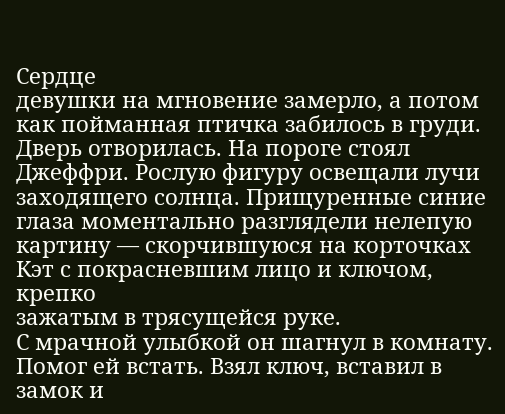Сердце
девушки на мгновение замерло, а потом как пойманная птичка забилось в груди.
Дверь отворилась. На пороге стоял Джеффри. Рослую фигуру освещали лучи
заходящего солнца. Прищуренные синие глаза моментально разглядели нелепую
картину — скорчившуюся на корточках Кэт с покрасневшим лицо и ключом, крепко
зажатым в трясущейся руке.
С мрачной улыбкой он шагнул в комнату. Помог ей встать. Взял ключ, вставил в
замок и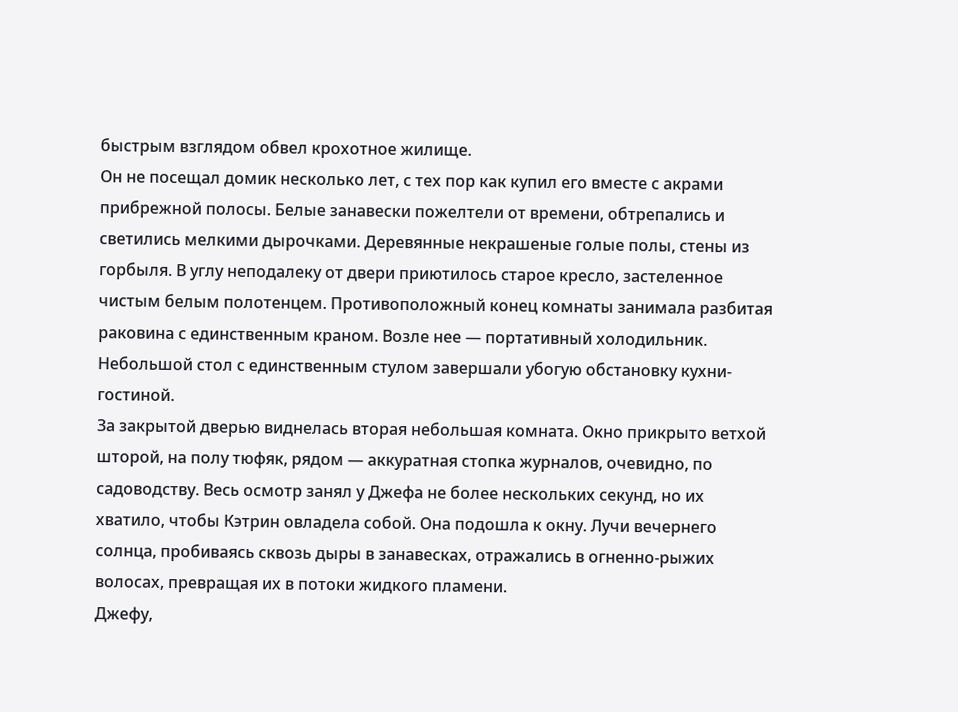быстрым взглядом обвел крохотное жилище.
Он не посещал домик несколько лет, с тех пор как купил его вместе с акрами
прибрежной полосы. Белые занавески пожелтели от времени, обтрепались и
светились мелкими дырочками. Деревянные некрашеные голые полы, стены из
горбыля. В углу неподалеку от двери приютилось старое кресло, застеленное
чистым белым полотенцем. Противоположный конец комнаты занимала разбитая
раковина с единственным краном. Возле нее — портативный холодильник.
Небольшой стол с единственным стулом завершали убогую обстановку кухни-
гостиной.
За закрытой дверью виднелась вторая небольшая комната. Окно прикрыто ветхой
шторой, на полу тюфяк, рядом — аккуратная стопка журналов, очевидно, по
садоводству. Весь осмотр занял у Джефа не более нескольких секунд, но их
хватило, чтобы Кэтрин овладела собой. Она подошла к окну. Лучи вечернего
солнца, пробиваясь сквозь дыры в занавесках, отражались в огненно-рыжих
волосах, превращая их в потоки жидкого пламени.
Джефу,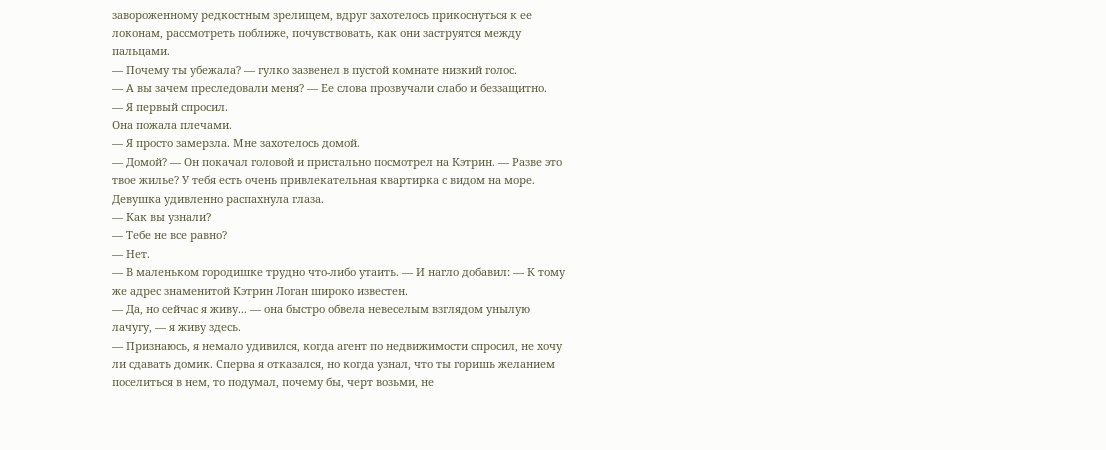завороженному редкостным зрелищем, вдруг захотелось прикоснуться к ее
локонам, рассмотреть поближе, почувствовать, как они заструятся между
пальцами.
— Почему ты убежала? — гулко зазвенел в пустой комнате низкий голос.
— А вы зачем преследовали меня? — Ее слова прозвучали слабо и беззащитно.
— Я первый спросил.
Она пожала плечами.
— Я просто замерзла. Мне захотелось домой.
— Домой? — Он покачал головой и пристально посмотрел на Кэтрин. — Разве это
твое жилье? У тебя есть очень привлекательная квартирка с видом на море.
Девушка удивленно распахнула глаза.
— Как вы узнали?
— Тебе не все равно?
— Нет.
— В маленьком городишке трудно что-либо утаить. — И нагло добавил: — К тому
же адрес знаменитой Кэтрин Логан широко известен.
— Да, но сейчас я живу... — она быстро обвела невеселым взглядом унылую
лачугу, — я живу здесь.
— Признаюсь, я немало удивился, когда агент по недвижимости спросил, не хочу
ли сдавать домик. Сперва я отказался, но когда узнал, что ты горишь желанием
поселиться в нем, то подумал, почему бы, черт возьми, не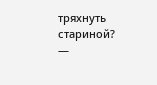тряхнуть стариной?
—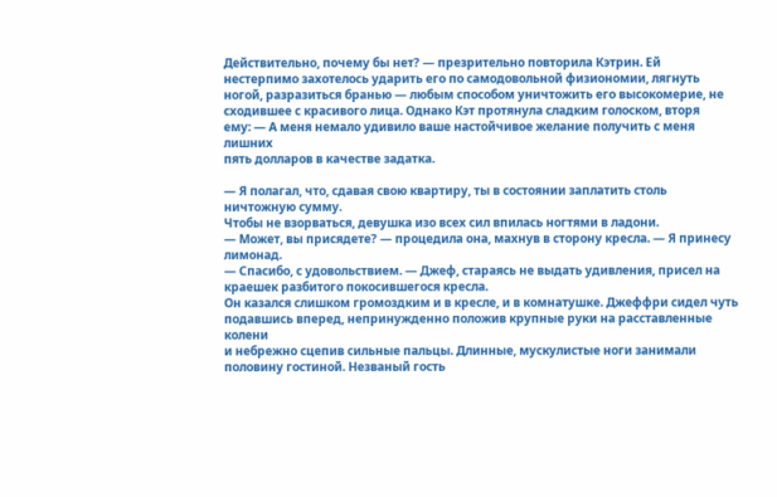Действительно, почему бы нет? — презрительно повторила Кэтрин. Ей
нестерпимо захотелось ударить его по самодовольной физиономии, лягнуть
ногой, разразиться бранью — любым способом уничтожить его высокомерие, не
сходившее с красивого лица. Однако Кэт протянула сладким голоском, вторя
ему: — А меня немало удивило ваше настойчивое желание получить с меня лишних
пять долларов в качестве задатка.

— Я полагал, что, сдавая свою квартиру, ты в состоянии заплатить столь
ничтожную сумму.
Чтобы не взорваться, девушка изо всех сил впилась ногтями в ладони.
— Может, вы присядете? — процедила она, махнув в сторону кресла. — Я принесу
лимонад.
— Спасибо, с удовольствием. — Джеф, стараясь не выдать удивления, присел на
краешек разбитого покосившегося кресла.
Он казался слишком громоздким и в кресле, и в комнатушке. Джеффри сидел чуть
подавшись вперед, непринужденно положив крупные руки на расставленные колени
и небрежно сцепив сильные пальцы. Длинные, мускулистые ноги занимали
половину гостиной. Незваный гость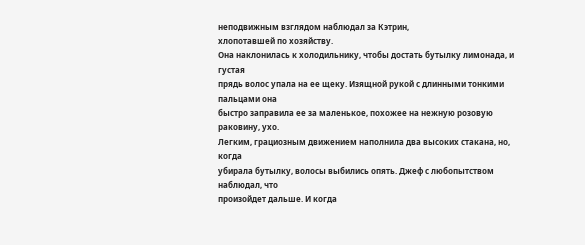неподвижным взглядом наблюдал за Кэтрин,
хлопотавшей по хозяйству.
Она наклонилась к холодильнику, чтобы достать бутылку лимонада, и густая
прядь волос упала на ее щеку. Изящной рукой с длинными тонкими пальцами она
быстро заправила ее за маленькое, похожее на нежную розовую раковину, ухо.
Легким, грациозным движением наполнила два высоких стакана, но, когда
убирала бутылку, волосы выбились опять. Джеф с любопытством наблюдал, что
произойдет дальше. И когда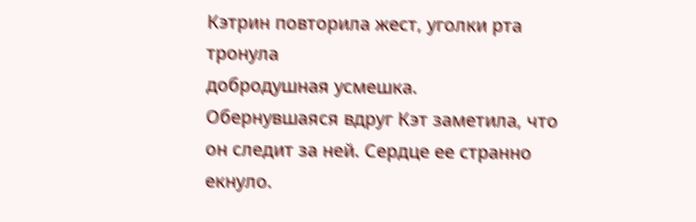Кэтрин повторила жест, уголки рта тронула
добродушная усмешка.
Обернувшаяся вдруг Кэт заметила, что он следит за ней. Сердце ее странно
екнуло.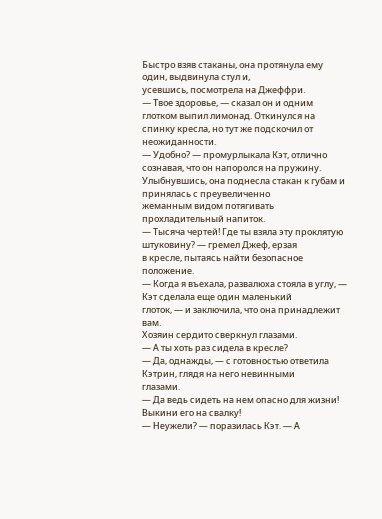Быстро взяв стаканы, она протянула ему один, выдвинула стул и,
усевшись, посмотрела на Джеффри.
— Твое здоровье, — сказал он и одним глотком выпил лимонад. Откинулся на
спинку кресла, но тут же подскочил от неожиданности.
— Удобно? — промурлыкала Кэт, отлично сознавая, что он напоролся на пружину.
Улыбнувшись, она поднесла стакан к губам и принялась с преувеличенно
жеманным видом потягивать прохладительный напиток.
— Тысяча чертей! Где ты взяла эту проклятую штуковину? — гремел Джеф, ерзая
в кресле, пытаясь найти безопасное положение.
— Когда я въехала, развалюха стояла в углу, — Кэт сделала еще один маленький
глоток, — и заключила, что она принадлежит вам.
Хозяин сердито сверкнул глазами.
— А ты хоть раз сидела в кресле?
— Да, однажды, — с готовностью ответила Кэтрин, глядя на него невинными
глазами.
— Да ведь сидеть на нем опасно для жизни! Выкини его на свалку!
— Неужели? — поразилась Кэт. — А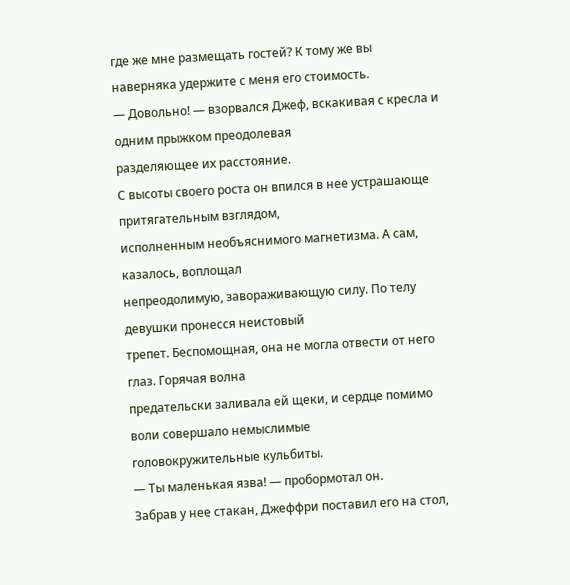где же мне размещать гостей? К тому же вы
наверняка удержите с меня его стоимость.
— Довольно! — взорвался Джеф, вскакивая с кресла и одним прыжком преодолевая
разделяющее их расстояние.
С высоты своего роста он впился в нее устрашающе притягательным взглядом,
исполненным необъяснимого магнетизма. А сам, казалось, воплощал
непреодолимую, завораживающую силу. По телу девушки пронесся неистовый
трепет. Беспомощная, она не могла отвести от него глаз. Горячая волна
предательски заливала ей щеки, и сердце помимо воли совершало немыслимые
головокружительные кульбиты.
— Ты маленькая язва! — пробормотал он.
Забрав у нее стакан, Джеффри поставил его на стол,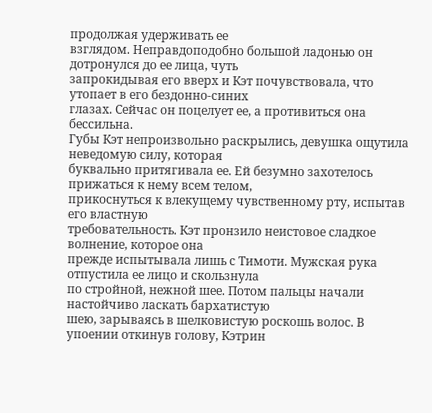продолжая удерживать ее
взглядом. Неправдоподобно большой ладонью он дотронулся до ее лица, чуть
запрокидывая его вверх и Кэт почувствовала, что утопает в его бездонно-синих
глазах. Сейчас он поцелует ее, а противиться она бессильна.
Губы Кэт непроизвольно раскрылись, девушка ощутила неведомую силу, которая
буквально притягивала ее. Ей безумно захотелось прижаться к нему всем телом,
прикоснуться к влекущему чувственному рту, испытав его властную
требовательность. Кэт пронзило неистовое сладкое волнение, которое она
прежде испытывала лишь с Тимоти. Мужская рука отпустила ее лицо и скользнула
по стройной, нежной шее. Потом пальцы начали настойчиво ласкать бархатистую
шею, зарываясь в шелковистую роскошь волос. В упоении откинув голову, Кэтрин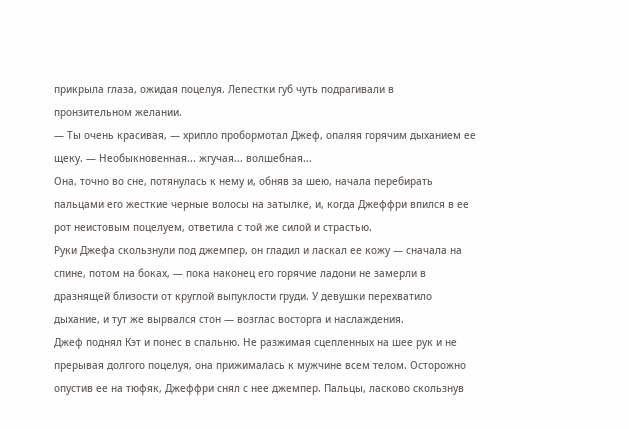прикрыла глаза, ожидая поцелуя. Лепестки губ чуть подрагивали в
пронзительном желании.
— Ты очень красивая, — хрипло пробормотал Джеф, опаляя горячим дыханием ее
щеку. — Необыкновенная... жгучая... волшебная...
Она, точно во сне, потянулась к нему и, обняв за шею, начала перебирать
пальцами его жесткие черные волосы на затылке, и, когда Джеффри впился в ее
рот неистовым поцелуем, ответила с той же силой и страстью.
Руки Джефа скользнули под джемпер, он гладил и ласкал ее кожу — сначала на
спине, потом на боках, — пока наконец его горячие ладони не замерли в
дразнящей близости от круглой выпуклости груди. У девушки перехватило
дыхание, и тут же вырвался стон — возглас восторга и наслаждения.
Джеф поднял Кэт и понес в спальню. Не разжимая сцепленных на шее рук и не
прерывая долгого поцелуя, она прижималась к мужчине всем телом. Осторожно
опустив ее на тюфяк, Джеффри снял с нее джемпер. Пальцы, ласково скользнув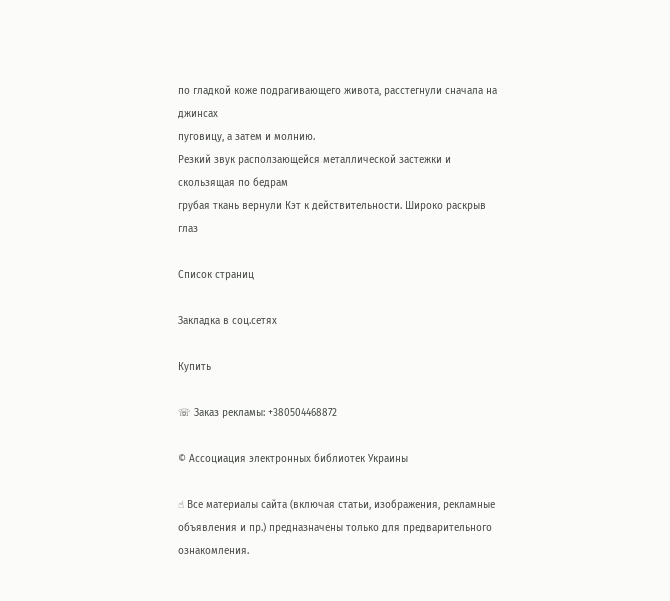по гладкой коже подрагивающего живота, расстегнули сначала на джинсах
пуговицу, а затем и молнию.
Резкий звук расползающейся металлической застежки и скользящая по бедрам
грубая ткань вернули Кэт к действительности. Широко раскрыв глаз

Список страниц

Закладка в соц.сетях

Купить

☏ Заказ рекламы: +380504468872

© Ассоциация электронных библиотек Украины

☝ Все материалы сайта (включая статьи, изображения, рекламные объявления и пр.) предназначены только для предварительного ознакомления.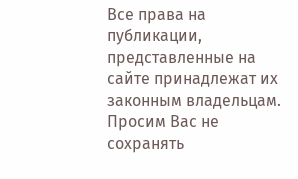Все права на публикации, представленные на сайте принадлежат их законным владельцам. Просим Вас не сохранять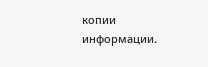копии информации.